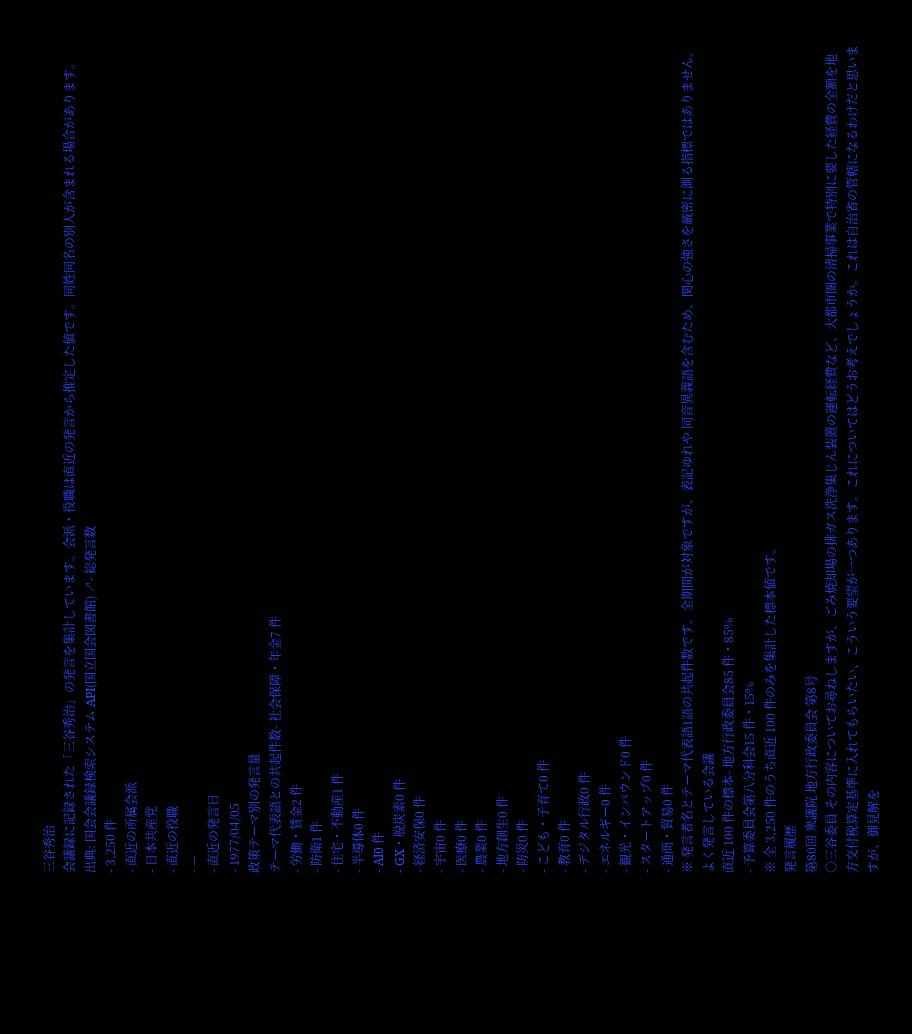三谷秀治
会議録に記録された「三谷秀治」の発言を集計しています。会派・役職は直近の発言から推定した値です。同姓同名の別人が含まれる場合があります。
出典: 国会会議録検索システム API(国立国会図書館) ↗- 総発言数
- 3,250 件
- 直近の所属会派
- 日本共産党
- 直近の役職
- —
- 直近の発言日
- 1977/04/05
政策テーマ別の発言量
テーマ代表語との共起件数- 社会保障・年金7 件
- 労働・賃金2 件
- 防衛1 件
- 住宅・不動産1 件
- 半導体0 件
- AI0 件
- GX・脱炭素0 件
- 経済安保0 件
- 宇宙0 件
- 医療0 件
- 農業0 件
- 地方創生0 件
- 防災0 件
- こども・子育て0 件
- 教育0 件
- デジタル行政0 件
- エネルギー0 件
- 観光・インバウンド0 件
- スタートアップ0 件
- 通商・貿易0 件
※ 発言者名とテーマ代表語1語の共起件数です。全期間が対象ですが、表記ゆれや 同音異義語を含むため、関心の強さを厳密に測る指標ではありません。
よく発言している会議
直近 100 件の標本- 地方行政委員会85 件・85%
- 予算委員会第八分科会15 件・15%
※ 全 3,250 件のうち直近 100 件のみを集計した標本値です。
発言履歴
第80回 衆議院 地方行政委員会 第8号
○三谷委員 その内容についてお尋ねしますが、ごみ焼却場の排ガス洗浄集じん装置の運転経費など、大都市圏の清掃事業で特別に要した経費の全額を地方交付税算定基準に入れてもらいたい、こういう要望が一つあります。これについてはどうお考えでしょうか。これは自治省の管轄になるわけだと思いますが、御見解を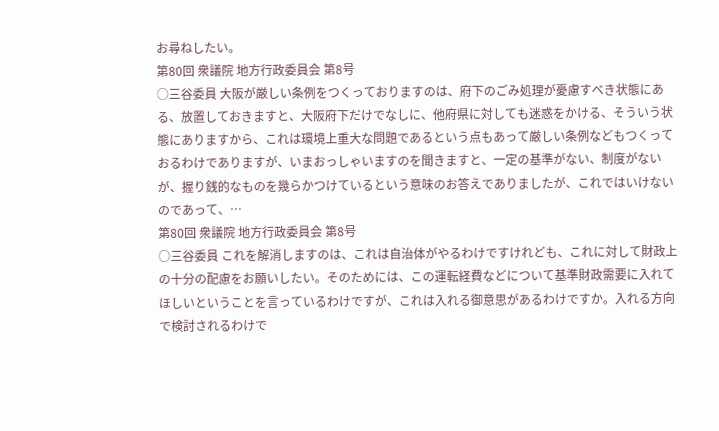お尋ねしたい。
第80回 衆議院 地方行政委員会 第8号
○三谷委員 大阪が厳しい条例をつくっておりますのは、府下のごみ処理が憂慮すべき状態にある、放置しておきますと、大阪府下だけでなしに、他府県に対しても迷惑をかける、そういう状態にありますから、これは環境上重大な問題であるという点もあって厳しい条例などもつくっておるわけでありますが、いまおっしゃいますのを聞きますと、一定の基準がない、制度がないが、握り銭的なものを幾らかつけているという意味のお答えでありましたが、これではいけないのであって、…
第80回 衆議院 地方行政委員会 第8号
○三谷委員 これを解消しますのは、これは自治体がやるわけですけれども、これに対して財政上の十分の配慮をお願いしたい。そのためには、この運転経費などについて基準財政需要に入れてほしいということを言っているわけですが、これは入れる御意思があるわけですか。入れる方向で検討されるわけで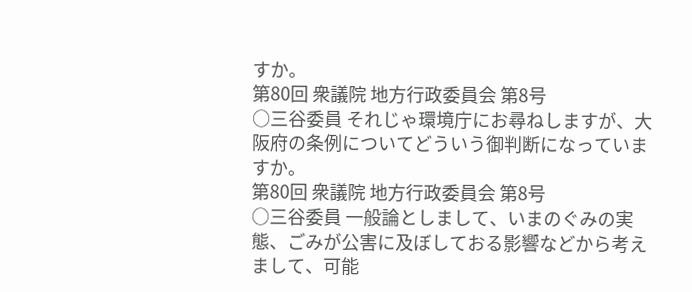すか。
第80回 衆議院 地方行政委員会 第8号
○三谷委員 それじゃ環境庁にお尋ねしますが、大阪府の条例についてどういう御判断になっていますか。
第80回 衆議院 地方行政委員会 第8号
○三谷委員 一般論としまして、いまのぐみの実態、ごみが公害に及ぼしておる影響などから考えまして、可能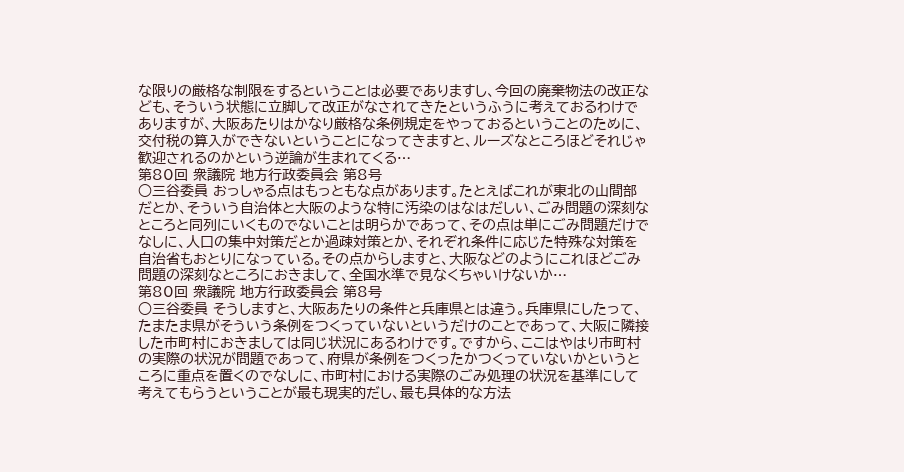な限りの厳格な制限をするということは必要でありますし、今回の廃棄物法の改正なども、そういう状態に立脚して改正がなされてきたというふうに考えておるわけでありますが、大阪あたりはかなり厳格な条例規定をやっておるということのために、交付税の算入ができないということになってきますと、ルーズなところほどそれじゃ歓迎されるのかという逆論が生まれてくる…
第80回 衆議院 地方行政委員会 第8号
○三谷委員 おっしゃる点はもっともな点があります。たとえばこれが東北の山間部だとか、そういう自治体と大阪のような特に汚染のはなはだしい、ごみ問題の深刻なところと同列にいくものでないことは明らかであって、その点は単にごみ問題だけでなしに、人口の集中対策だとか過疎対策とか、それぞれ条件に応じた特殊な対策を自治省もおとりになっている。その点からしますと、大阪などのようにこれほどごみ問題の深刻なところにおきまして、全国水準で見なくちゃいけないか…
第80回 衆議院 地方行政委員会 第8号
○三谷委員 そうしますと、大阪あたりの条件と兵庫県とは違う。兵庫県にしたって、たまたま県がそういう条例をつくっていないというだけのことであって、大阪に隣接した市町村におきましては同じ状況にあるわけです。ですから、ここはやはり市町村の実際の状況が問題であって、府県が条例をつくったかつくっていないかというところに重点を置くのでなしに、市町村における実際のごみ処理の状況を基準にして考えてもらうということが最も現実的だし、最も具体的な方法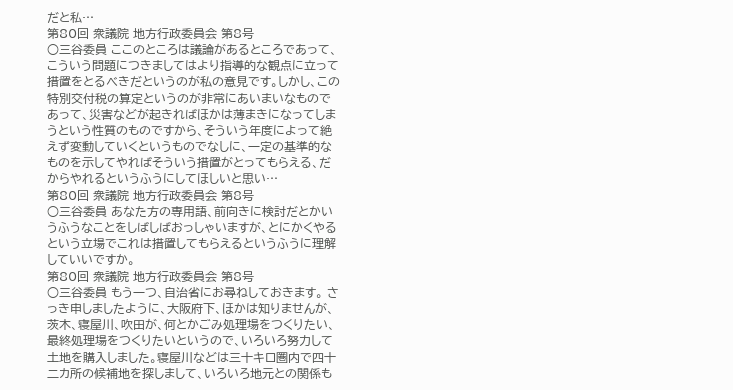だと私…
第80回 衆議院 地方行政委員会 第8号
○三谷委員 ここのところは議論があるところであって、こういう問題につきましてはより指導的な観点に立って措置をとるべきだというのが私の意見です。しかし、この特別交付税の算定というのが非常にあいまいなものであって、災害などが起きればほかは薄まきになってしまうという性質のものですから、そういう年度によって絶えず変動していくというものでなしに、一定の基準的なものを示してやればそういう措置がとってもらえる、だからやれるというふうにしてほしいと思い…
第80回 衆議院 地方行政委員会 第8号
○三谷委員 あなた方の専用語、前向きに検討だとかいうふうなことをしばしばおっしゃいますが、とにかくやるという立場でこれは措置してもらえるというふうに理解していいですか。
第80回 衆議院 地方行政委員会 第8号
○三谷委員 もう一つ、自治省にお尋ねしておきます。 さっき申しましたように、大阪府下、ほかは知りませんが、茨木、寝屋川、吹田が、何とかごみ処理場をつくりたい、最終処理場をつくりたいというので、いろいろ努力して土地を購入しました。寝屋川などは三十キロ圏内で四十二カ所の候補地を探しまして、いろいろ地元との関係も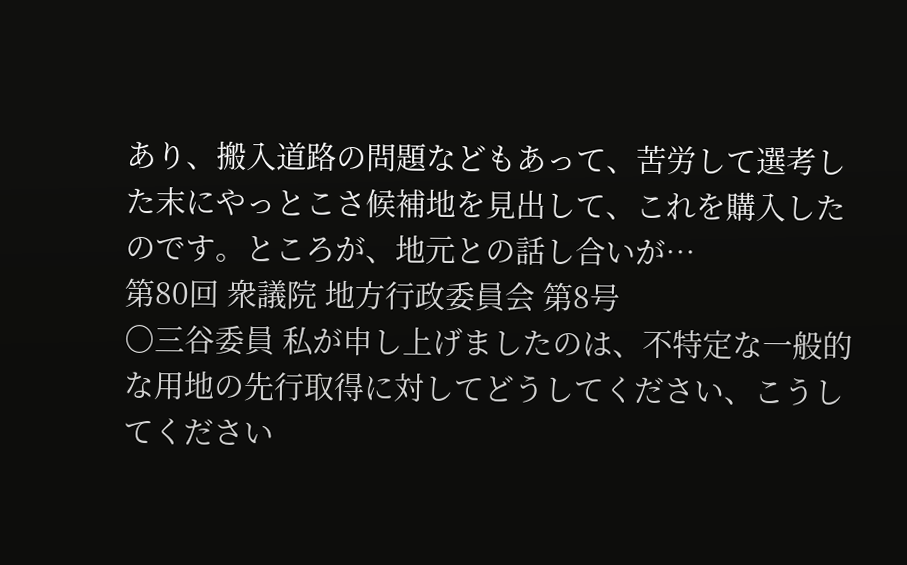あり、搬入道路の問題などもあって、苦労して選考した末にやっとこさ候補地を見出して、これを購入したのです。ところが、地元との話し合いが…
第80回 衆議院 地方行政委員会 第8号
○三谷委員 私が申し上げましたのは、不特定な一般的な用地の先行取得に対してどうしてください、こうしてください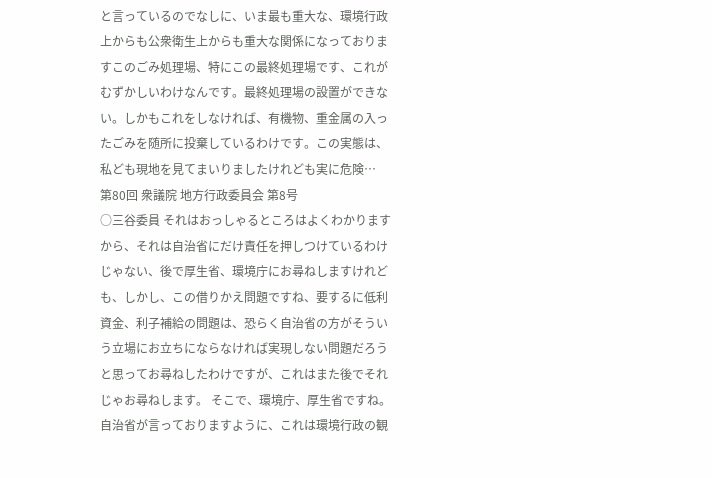と言っているのでなしに、いま最も重大な、環境行政上からも公衆衛生上からも重大な関係になっておりますこのごみ処理場、特にこの最終処理場です、これがむずかしいわけなんです。最終処理場の設置ができない。しかもこれをしなければ、有機物、重金属の入ったごみを随所に投棄しているわけです。この実態は、私ども現地を見てまいりましたけれども実に危険…
第80回 衆議院 地方行政委員会 第8号
○三谷委員 それはおっしゃるところはよくわかりますから、それは自治省にだけ責任を押しつけているわけじゃない、後で厚生省、環境庁にお尋ねしますけれども、しかし、この借りかえ問題ですね、要するに低利資金、利子補給の問題は、恐らく自治省の方がそういう立場にお立ちにならなければ実現しない問題だろうと思ってお尋ねしたわけですが、これはまた後でそれじゃお尋ねします。 そこで、環境庁、厚生省ですね。自治省が言っておりますように、これは環境行政の観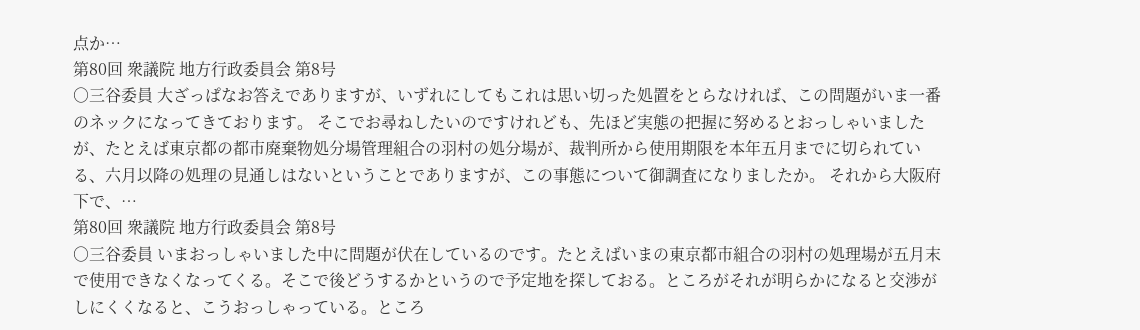点か…
第80回 衆議院 地方行政委員会 第8号
○三谷委員 大ざっぱなお答えでありますが、いずれにしてもこれは思い切った処置をとらなければ、この問題がいま一番のネックになってきております。 そこでお尋ねしたいのですけれども、先ほど実態の把握に努めるとおっしゃいましたが、たとえば東京都の都市廃棄物処分場管理組合の羽村の処分場が、裁判所から使用期限を本年五月までに切られている、六月以降の処理の見通しはないということでありますが、この事態について御調査になりましたか。 それから大阪府下で、…
第80回 衆議院 地方行政委員会 第8号
○三谷委員 いまおっしゃいました中に問題が伏在しているのです。たとえばいまの東京都市組合の羽村の処理場が五月末で使用できなくなってくる。そこで後どうするかというので予定地を探しておる。ところがそれが明らかになると交渉がしにくくなると、こうおっしゃっている。ところ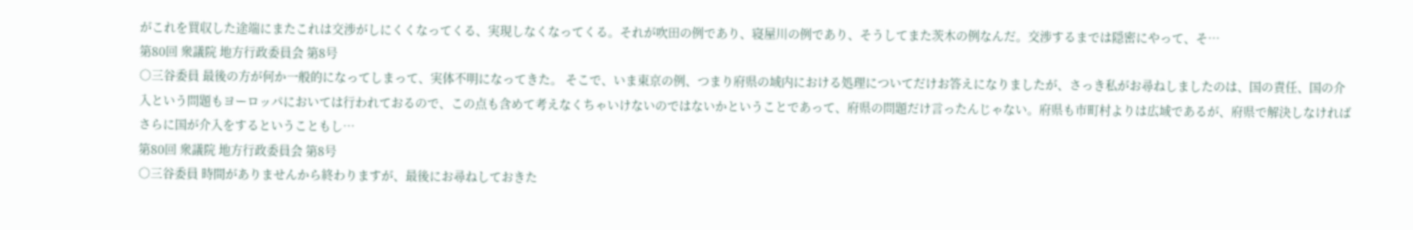がこれを買収した途端にまたこれは交渉がしにくくなってくる、実現しなくなってくる。それが吹田の例であり、寝屋川の例であり、そうしてまた茨木の例なんだ。交渉するまでは隠密にやって、そ…
第80回 衆議院 地方行政委員会 第8号
○三谷委員 最後の方が何か一般的になってしまって、実体不明になってきた。 そこで、いま東京の例、つまり府県の域内における処理についてだけお答えになりましたが、さっき私がお尋ねしましたのは、国の責任、国の介入という問題もヨーロッパにおいては行われておるので、この点も含めて考えなくちゃいけないのではないかということであって、府県の問題だけ言ったんじゃない。府県も市町村よりは広域であるが、府県で解決しなければさらに国が介入をするということもし…
第80回 衆議院 地方行政委員会 第8号
○三谷委員 時間がありませんから終わりますが、最後にお尋ねしておきた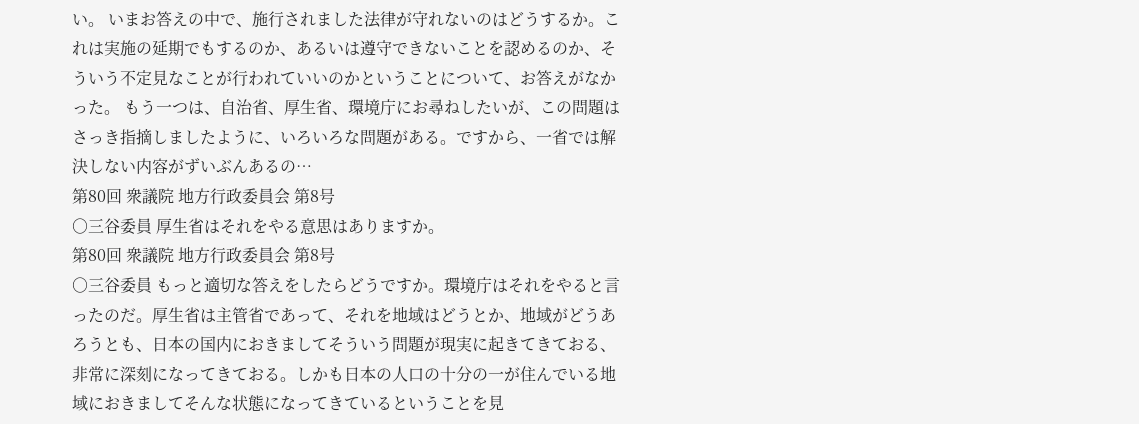い。 いまお答えの中で、施行されました法律が守れないのはどうするか。これは実施の延期でもするのか、あるいは遵守できないことを認めるのか、そういう不定見なことが行われていいのかということについて、お答えがなかった。 もう一つは、自治省、厚生省、環境庁にお尋ねしたいが、この問題はさっき指摘しましたように、いろいろな問題がある。ですから、一省では解決しない内容がずいぶんあるの…
第80回 衆議院 地方行政委員会 第8号
○三谷委員 厚生省はそれをやる意思はありますか。
第80回 衆議院 地方行政委員会 第8号
○三谷委員 もっと適切な答えをしたらどうですか。環境庁はそれをやると言ったのだ。厚生省は主管省であって、それを地域はどうとか、地域がどうあろうとも、日本の国内におきましてそういう問題が現実に起きてきておる、非常に深刻になってきておる。しかも日本の人口の十分の一が住んでいる地域におきましてそんな状態になってきているということを見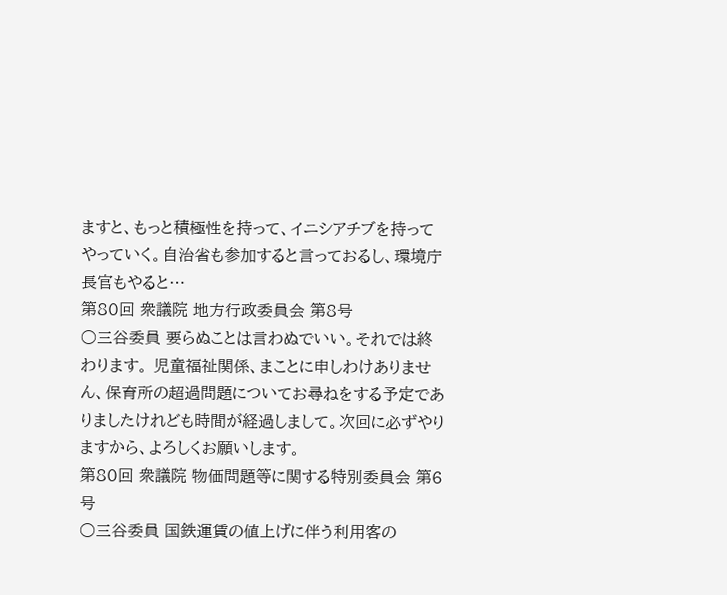ますと、もっと積極性を持って、イニシアチブを持ってやっていく。自治省も参加すると言っておるし、環境庁長官もやると…
第80回 衆議院 地方行政委員会 第8号
○三谷委員 要らぬことは言わぬでいい。それでは終わります。 児童福祉関係、まことに申しわけありません、保育所の超過問題についてお尋ねをする予定でありましたけれども時間が経過しまして。次回に必ずやりますから、よろしくお願いします。
第80回 衆議院 物価問題等に関する特別委員会 第6号
○三谷委員 国鉄運賃の値上げに伴う利用客の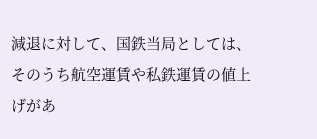減退に対して、国鉄当局としては、そのうち航空運賃や私鉄運賃の値上げがあ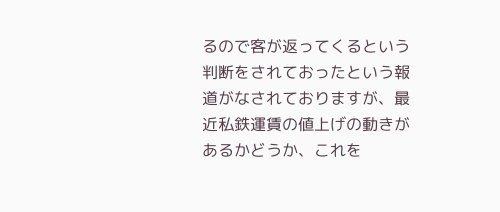るので客が返ってくるという判断をされておったという報道がなされておりますが、最近私鉄運賃の値上げの動きがあるかどうか、これを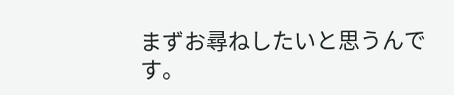まずお尋ねしたいと思うんです。